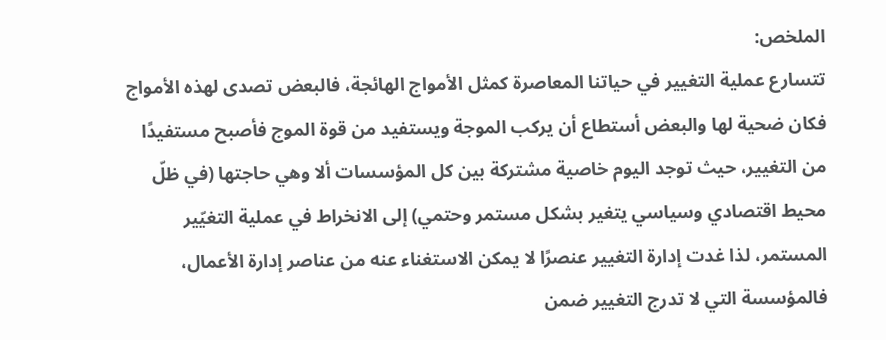الملخص:
تتسارع عملية التغيير في حياتنا المعاصرة كمثل الأمواج الهائجة، فالبعض تصدى لهذه الأمواج فكان ضحية لها والبعض أستطاع أن يركب الموجة ويستفيد من قوة الموج فأصبح مستفيدًا من التغيير، حيث توجد اليوم خاصية مشتركة بين كل المؤسسات ألا وهي حاجتها (في ظلّ محيط اقتصادي وسياسي يتغير بشكل مستمر وحتمي) إلى الانخراط في عملية التغيّير المستمر، لذا غدت إدارة التغيير عنصرًا لا يمكن الاستغناء عنه من عناصر إدارة الأعمال، فالمؤسسة التي لا تدرج التغيير ضمن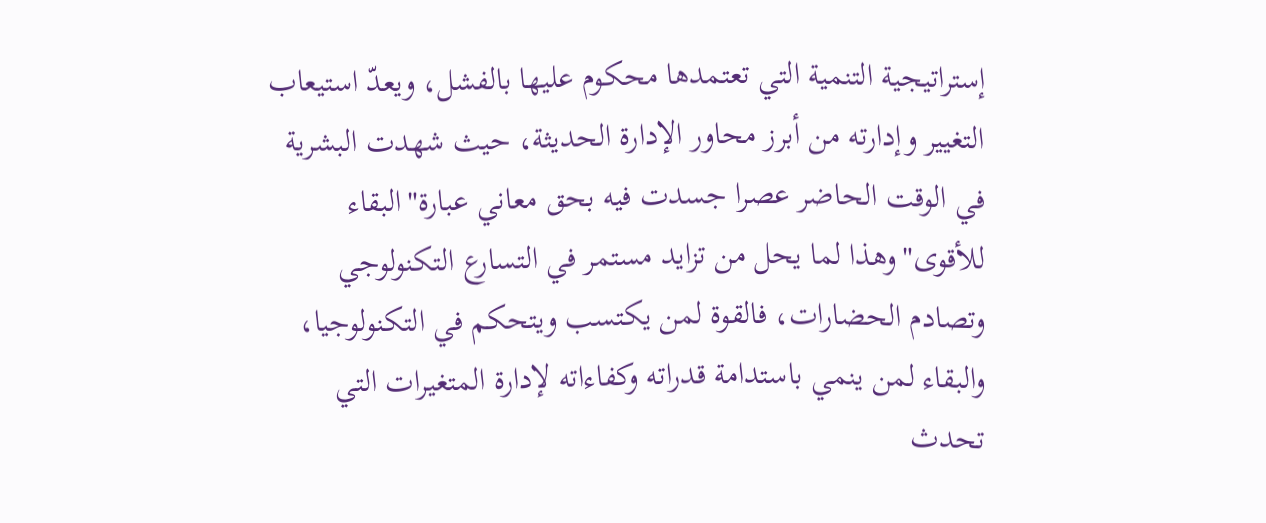إستراتيجية التنمية التي تعتمدها محكوم عليها بالفشل، ويعدّ استيعاب التغيير وإدارته من أبرز محاور الإدارة الحديثة، حيث شهدت البشرية في الوقت الحاضر عصرا جسدت فيه بحق معاني عبارة"البقاء للأقوى"وهذا لما يحل من تزايد مستمر في التسارع التكنولوجي وتصادم الحضارات، فالقوة لمن يكتسب ويتحكم في التكنولوجيا، والبقاء لمن ينمي باستدامة قدراته وكفاءاته لإدارة المتغيرات التي تحدث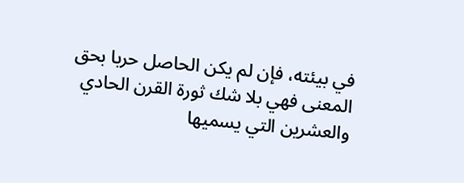في بيئته، فإن لم يكن الحاصل حربا بحق المعنى فهي بلا شك ثورة القرن الحادي والعشرين التي يسميها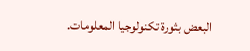البعض بثورة تكنولوجيا المعلومات.